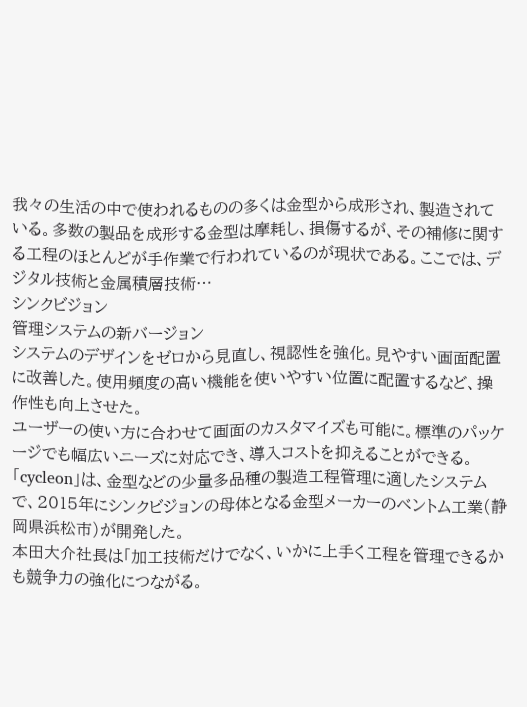我々の生活の中で使われるものの多くは金型から成形され、製造されている。多数の製品を成形する金型は摩耗し、損傷するが、その補修に関する工程のほとんどが手作業で行われているのが現状である。ここでは、デジタル技術と金属積層技術…
シンクビジョン
管理システムの新バージョン
システムのデザインをゼロから見直し、視認性を強化。見やすい画面配置に改善した。使用頻度の高い機能を使いやすい位置に配置するなど、操作性も向上させた。
ユーザーの使い方に合わせて画面のカスタマイズも可能に。標準のパッケージでも幅広いニーズに対応でき、導入コストを抑えることができる。
「cycleon」は、金型などの少量多品種の製造工程管理に適したシステムで、2015年にシンクビジョンの母体となる金型メーカーのベントム工業(静岡県浜松市)が開発した。
本田大介社長は「加工技術だけでなく、いかに上手く工程を管理できるかも競争力の強化につながる。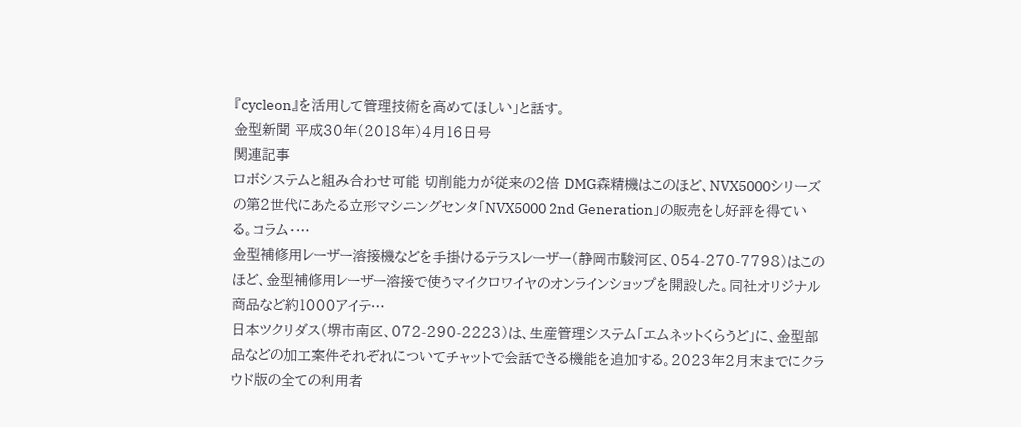『cycleon』を活用して管理技術を高めてほしい」と話す。
金型新聞 平成30年(2018年)4月16日号
関連記事
ロボシステムと組み合わせ可能 切削能力が従来の2倍 DMG森精機はこのほど、NVX5000シリーズの第2世代にあたる立形マシニングセンタ「NVX5000 2nd Generation」の販売をし好評を得ている。コラム・…
金型補修用レーザー溶接機などを手掛けるテラスレーザー(静岡市駿河区、054-270-7798)はこのほど、金型補修用レーザー溶接で使うマイクロワイヤのオンラインショップを開設した。同社オリジナル商品など約1000アイテ…
日本ツクリダス(堺市南区、072-290-2223)は、生産管理システム「エムネットくらうど」に、金型部品などの加工案件それぞれについてチャットで会話できる機能を追加する。2023年2月末までにクラウド版の全ての利用者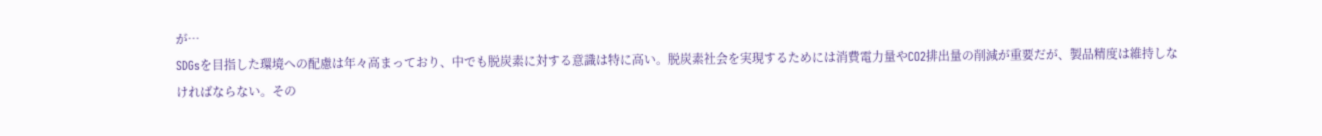が…
SDGsを目指した環境への配慮は年々高まっており、中でも脱炭素に対する意識は特に高い。脱炭素社会を実現するためには消費電力量やCO2排出量の削減が重要だが、製品精度は維持しなければならない。その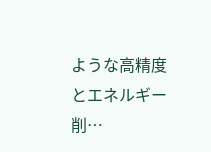ような高精度とエネルギー削…